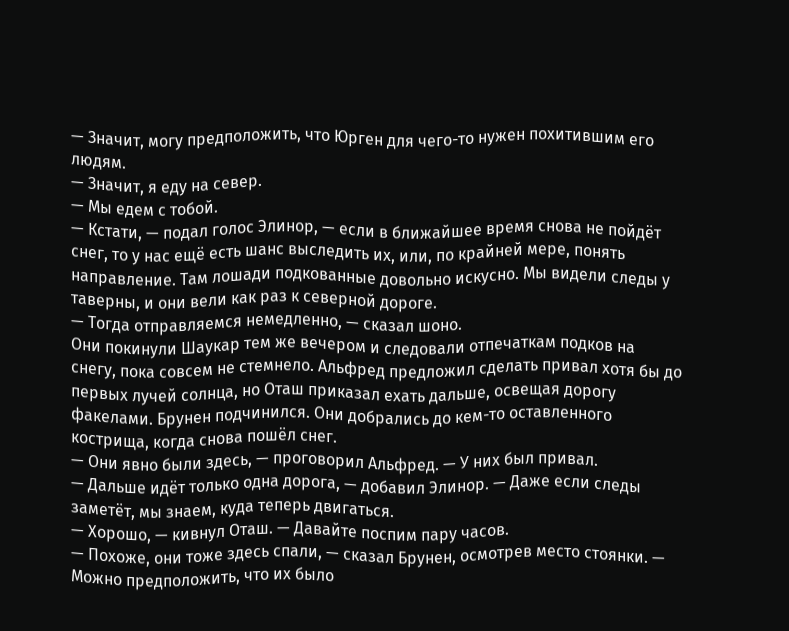— Значит, могу предположить, что Юрген для чего-то нужен похитившим его людям.
— Значит, я еду на север.
— Мы едем с тобой.
— Кстати, — подал голос Элинор, — если в ближайшее время снова не пойдёт снег, то у нас ещё есть шанс выследить их, или, по крайней мере, понять направление. Там лошади подкованные довольно искусно. Мы видели следы у таверны, и они вели как раз к северной дороге.
— Тогда отправляемся немедленно, — сказал шоно.
Они покинули Шаукар тем же вечером и следовали отпечаткам подков на снегу, пока совсем не стемнело. Альфред предложил сделать привал хотя бы до первых лучей солнца, но Оташ приказал ехать дальше, освещая дорогу факелами. Брунен подчинился. Они добрались до кем-то оставленного кострища, когда снова пошёл снег.
— Они явно были здесь, — проговорил Альфред. — У них был привал.
— Дальше идёт только одна дорога, — добавил Элинор. — Даже если следы заметёт, мы знаем, куда теперь двигаться.
— Хорошо, — кивнул Оташ. — Давайте поспим пару часов.
— Похоже, они тоже здесь спали, — сказал Брунен, осмотрев место стоянки. — Можно предположить, что их было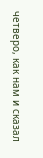четверо, как нам и сказал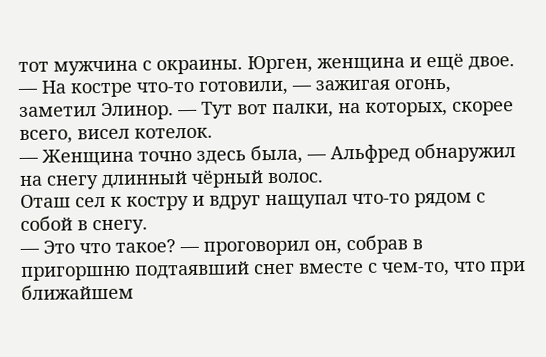тот мужчина с окраины. Юрген, женщина и ещё двое.
— На костре что-то готовили, — зажигая огонь, заметил Элинор. — Тут вот палки, на которых, скорее всего, висел котелок.
— Женщина точно здесь была, — Альфред обнаружил на снегу длинный чёрный волос.
Оташ сел к костру и вдруг нащупал что-то рядом с собой в снегу.
— Это что такое? — проговорил он, собрав в пригоршню подтаявший снег вместе с чем-то, что при ближайшем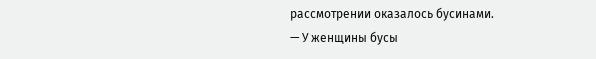рассмотрении оказалось бусинами.
— У женщины бусы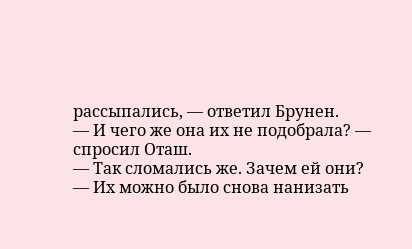рассыпались, — ответил Брунен.
— И чего же она их не подобрала? — спросил Оташ.
— Так сломались же. Зачем ей они?
— Их можно было снова нанизать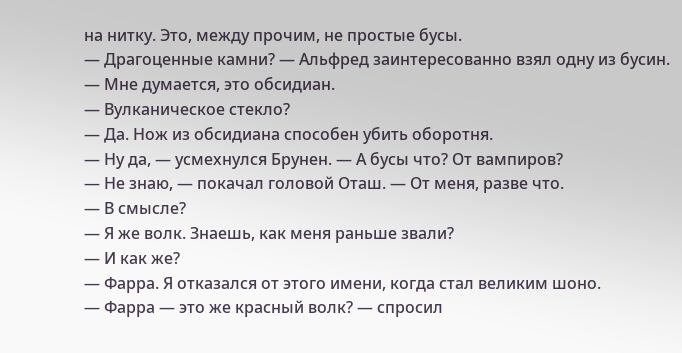на нитку. Это, между прочим, не простые бусы.
— Драгоценные камни? — Альфред заинтересованно взял одну из бусин.
— Мне думается, это обсидиан.
— Вулканическое стекло?
— Да. Нож из обсидиана способен убить оборотня.
— Ну да, — усмехнулся Брунен. — А бусы что? От вампиров?
— Не знаю, — покачал головой Оташ. — От меня, разве что.
— В смысле?
— Я же волк. Знаешь, как меня раньше звали?
— И как же?
— Фарра. Я отказался от этого имени, когда стал великим шоно.
— Фарра — это же красный волк? — спросил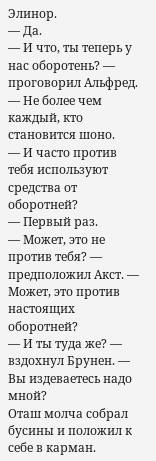Элинор.
— Да.
— И что, ты теперь у нас оборотень? — проговорил Альфред.
— Не более чем каждый, кто становится шоно.
— И часто против тебя используют средства от оборотней?
— Первый раз.
— Может, это не против тебя? — предположил Акст. — Может, это против настоящих оборотней?
— И ты туда же? — вздохнул Брунен. — Вы издеваетесь надо мной?
Оташ молча собрал бусины и положил к себе в карман.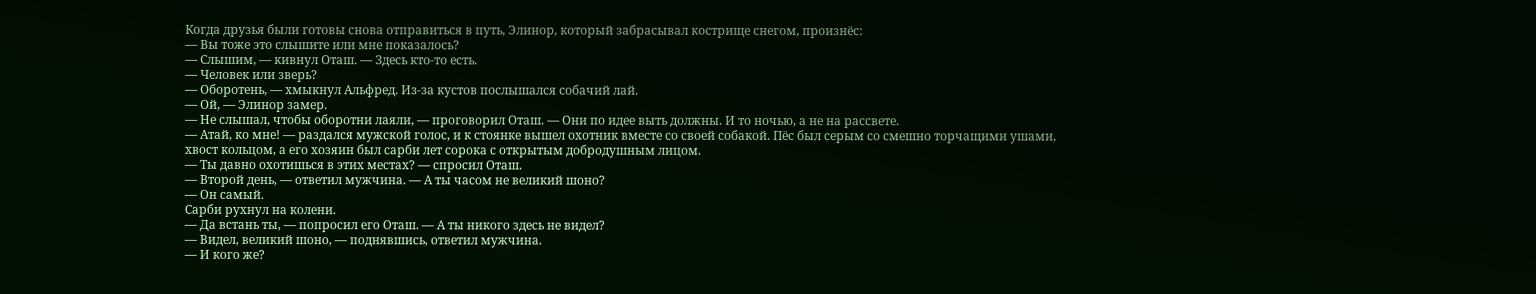Когда друзья были готовы снова отправиться в путь, Элинор, который забрасывал кострище снегом, произнёс:
— Вы тоже это слышите или мне показалось?
— Слышим, — кивнул Оташ. — Здесь кто-то есть.
— Человек или зверь?
— Оборотень, — хмыкнул Альфред. Из-за кустов послышался собачий лай.
— Ой, — Элинор замер.
— Не слышал, чтобы оборотни лаяли, — проговорил Оташ. — Они по идее выть должны. И то ночью, а не на рассвете.
— Атай, ко мне! — раздался мужской голос, и к стоянке вышел охотник вместе со своей собакой. Пёс был серым со смешно торчащими ушами, хвост кольцом, а его хозяин был сарби лет сорока с открытым добродушным лицом.
— Ты давно охотишься в этих местах? — спросил Оташ.
— Второй день, — ответил мужчина. — А ты часом не великий шоно?
— Он самый.
Сарби рухнул на колени.
— Да встань ты, — попросил его Оташ. — А ты никого здесь не видел?
— Видел, великий шоно, — поднявшись, ответил мужчина.
— И кого же?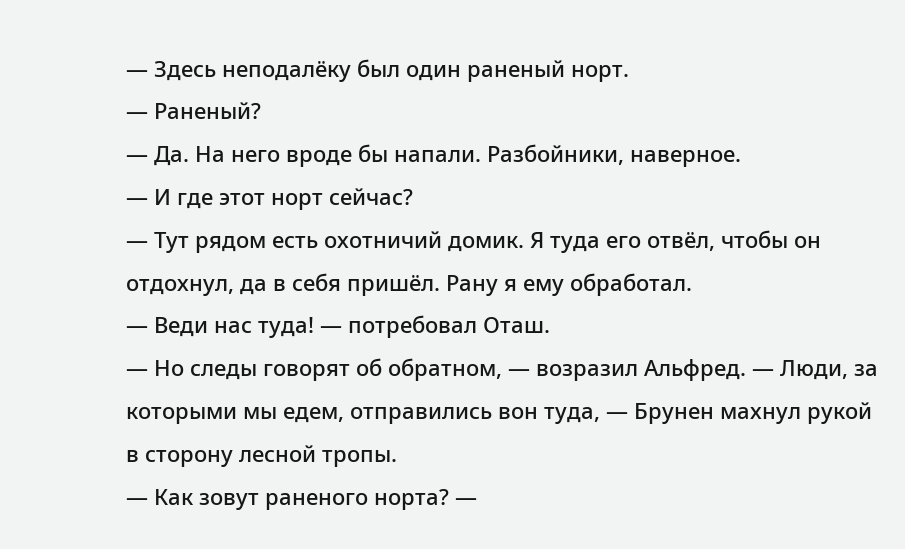— Здесь неподалёку был один раненый норт.
— Раненый?
— Да. На него вроде бы напали. Разбойники, наверное.
— И где этот норт сейчас?
— Тут рядом есть охотничий домик. Я туда его отвёл, чтобы он отдохнул, да в себя пришёл. Рану я ему обработал.
— Веди нас туда! — потребовал Оташ.
— Но следы говорят об обратном, — возразил Альфред. — Люди, за которыми мы едем, отправились вон туда, — Брунен махнул рукой в сторону лесной тропы.
— Как зовут раненого норта? —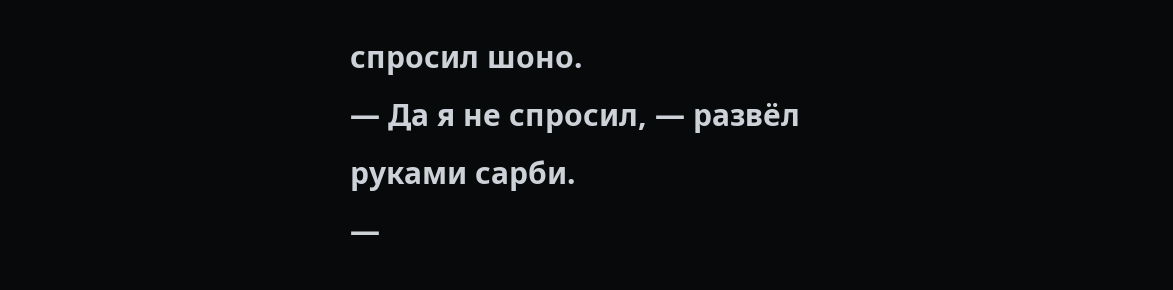спросил шоно.
— Да я не спросил, — развёл руками сарби.
—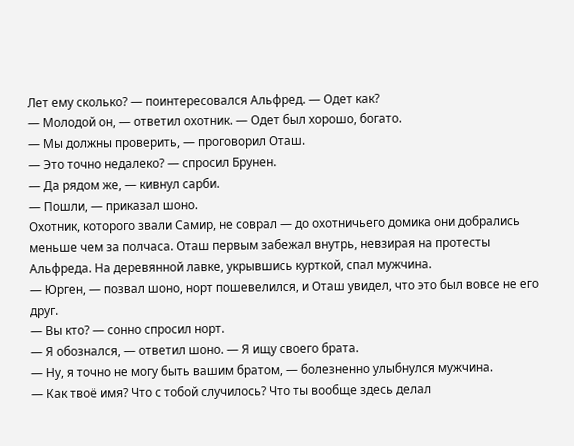Лет ему сколько? — поинтересовался Альфред. — Одет как?
— Молодой он, — ответил охотник. — Одет был хорошо, богато.
— Мы должны проверить, — проговорил Оташ.
— Это точно недалеко? — спросил Брунен.
— Да рядом же, — кивнул сарби.
— Пошли, — приказал шоно.
Охотник, которого звали Самир, не соврал — до охотничьего домика они добрались меньше чем за полчаса. Оташ первым забежал внутрь, невзирая на протесты Альфреда. На деревянной лавке, укрывшись курткой, спал мужчина.
— Юрген, — позвал шоно, норт пошевелился, и Оташ увидел, что это был вовсе не его друг.
— Вы кто? — сонно спросил норт.
— Я обознался, — ответил шоно. — Я ищу своего брата.
— Ну, я точно не могу быть вашим братом, — болезненно улыбнулся мужчина.
— Как твоё имя? Что с тобой случилось? Что ты вообще здесь делал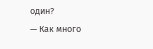один?
— Как много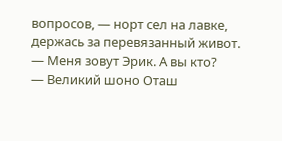вопросов, — норт сел на лавке, держась за перевязанный живот. — Меня зовут Эрик. А вы кто?
— Великий шоно Оташ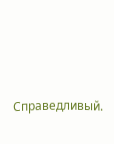Справедливый.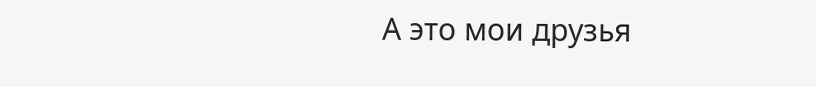А это мои друзья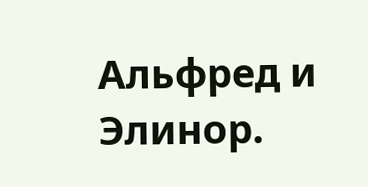Альфред и Элинор.